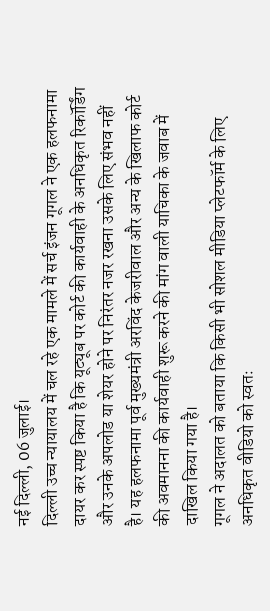नई दिल्ली, 06 जुलाई।
दिल्ली उच्च न्यायालय में चल रहे एक मामले में सर्च इंजन गूगल ने एक हलफनामा दायर कर स्पष्ट किया है कि यूट्यूब पर कोर्ट की कार्यवाही के अनधिकृत रिकॉर्डिंग और उनके अपलोड या शेयर होने पर निरंतर नजर रखना उसके लिए संभव नहीं है। यह हलफनामा पूर्व मुख्यमंत्री अरविंद केजरीवाल और अन्य के खिलाफ कोर्ट की अवमानना की कार्यवाही शुरू करने की मांग वाली याचिका के जवाब में दाखिल किया गया है।
गूगल ने अदालत को बताया कि किसी भी सोशल मीडिया प्लेटफॉर्म के लिए अनधिकृत वीडियो को स्वतः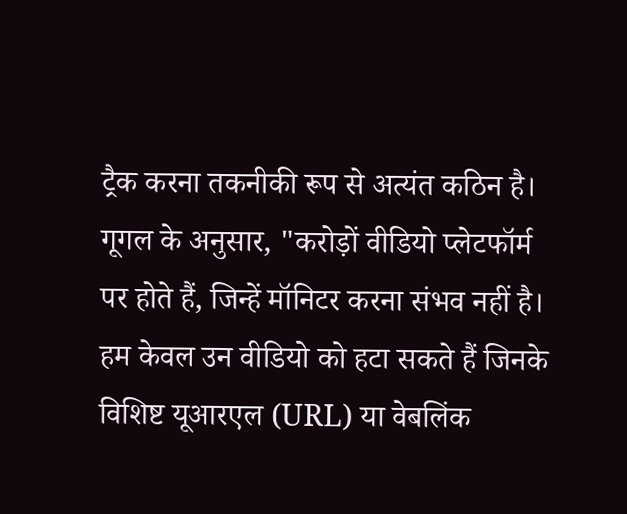ट्रैक करना तकनीकी रूप से अत्यंत कठिन है। गूगल के अनुसार, "करोड़ों वीडियो प्लेटफॉर्म पर होते हैं, जिन्हें मॉनिटर करना संभव नहीं है। हम केवल उन वीडियो को हटा सकते हैं जिनके विशिष्ट यूआरएल (URL) या वेबलिंक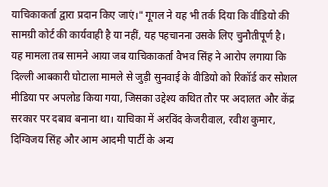याचिकाकर्ता द्वारा प्रदान किए जाएं।" गूगल ने यह भी तर्क दिया कि वीडियो की सामग्री कोर्ट की कार्यवाही है या नहीं, यह पहचानना उसके लिए चुनौतीपूर्ण है।
यह मामला तब सामने आया जब याचिकाकर्ता वैभव सिंह ने आरोप लगाया कि दिल्ली आबकारी घोटाला मामले से जुड़ी सुनवाई के वीडियो को रिकॉर्ड कर सोशल मीडिया पर अपलोड किया गया, जिसका उद्देश्य कथित तौर पर अदालत और केंद्र सरकार पर दबाव बनाना था। याचिका में अरविंद केजरीवाल, रवीश कुमार, दिग्विजय सिंह और आम आदमी पार्टी के अन्य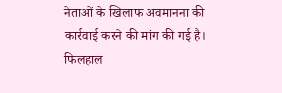नेताओं के खिलाफ अवमानना की कार्रवाई करने की मांग की गई है। फिलहाल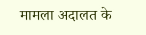मामला अदालत के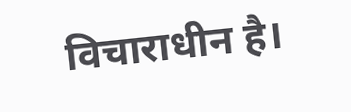विचाराधीन है।